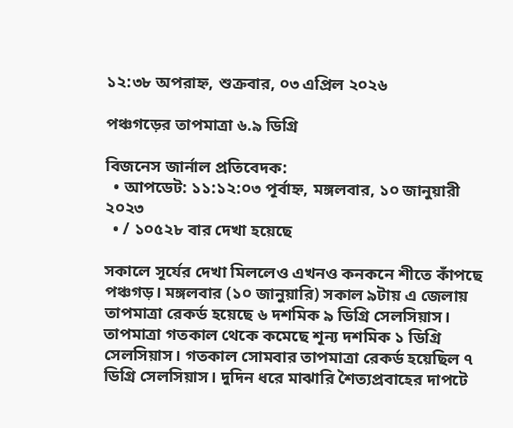১২:৩৮ অপরাহ্ন, শুক্রবার, ০৩ এপ্রিল ২০২৬

পঞ্চগড়ের তাপমাত্রা ৬.৯ ডিগ্রি

বিজনেস জার্নাল প্রতিবেদক:
  • আপডেট: ১১:১২:০৩ পূর্বাহ্ন, মঙ্গলবার, ১০ জানুয়ারী ২০২৩
  • / ১০৫২৮ বার দেখা হয়েছে

সকালে সূর্যের দেখা মিললেও এখনও কনকনে শীতে কাঁপছে পঞ্চগড়। মঙ্গলবার (১০ জানুয়ারি) সকাল ৯টায় এ জেলায় তাপমাত্রা রেকর্ড হয়েছে ৬ দশমিক ৯ ডিগ্রি সেলসিয়াস। তাপমাত্রা গতকাল থেকে কমেছে শূন্য দশমিক ১ ডিগ্রি সেলসিয়াস। গতকাল সোমবার তাপমাত্রা রেকর্ড হয়েছিল ৭ ডিগ্রি সেলসিয়াস। দুদিন ধরে মাঝারি শৈত্যপ্রবাহের দাপটে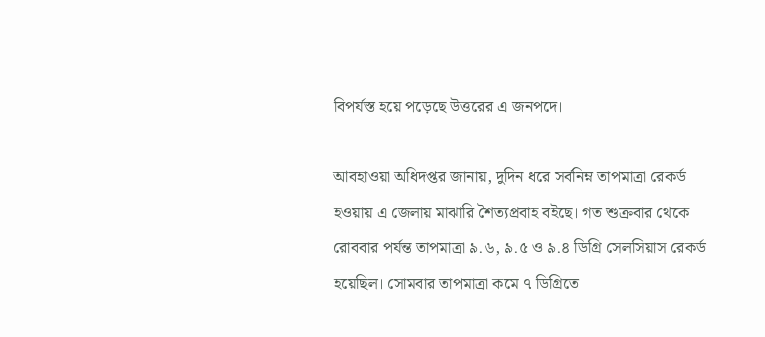বিপর্যস্ত হয়ে পড়েছে উত্তরের এ জনপদে।

আবহাওয়া অধিদপ্তর জানায়, দুদিন ধরে সর্বনিম্ন তাপমাত্রা রেকর্ড হওয়ায় এ জেলায় মাঝারি শৈত্যপ্রবাহ বইছে। গত শুক্রবার থেকে রোববার পর্যন্ত তাপমাত্রা ৯.৬, ৯.৫ ও ৯.৪ ডিগ্রি সেলসিয়াস রেকর্ড হয়েছিল। সোমবার তাপমাত্রা কমে ৭ ডিগ্রিতে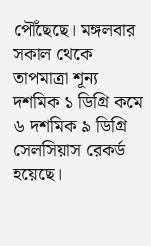পৌঁছেছে। মঙ্গলবার সকাল থেকে তাপমাত্রা শূন্য দশমিক ১ ডিগ্রি কমে ৬ দশমিক ৯ ডিগ্রি সেলসিয়াস রেকর্ড হয়েছে।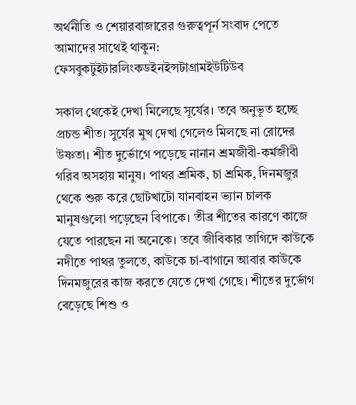অর্থনীতি ও শেয়ারবাজারের গুরুত্বপূর্ন সংবাদ পেতে আমাদের সাথেই থাকুন: ফেসবুকটুইটারলিংকডইনইন্সটাগ্রামইউটিউব

সকাল থেকেই দেখা মিলেছে সূর্যের। তবে অনুভূত হচ্ছে প্রচন্ড শীত। সুর্যের মুখ দেখা গেলেও মিলছে না রোদের উষ্ণতা। শীত দুর্ভোগে পড়েছে নানান শ্রমজীবী-কর্মজীবী গরিব অসহায় মানুষ। পাথর শ্রমিক, চা শ্রমিক, দিনমজুর থেকে শুরু করে ছোটখাটো যানবাহন ভ্যান চালক মানুষগুলো পড়েছেন বিপাকে। তীব্র শীতের কারণে কাজে যেতে পারছেন না অনেকে। তবে জীবিকার তাগিদে কাউকে নদীতে পাথর তুলতে, কাউকে চা-বাগানে আবার কাউকে দিনমজুরের কাজ করতে যেতে দেখা গেছে। শীতের দুর্ভোগ বেড়েছে শিশু ও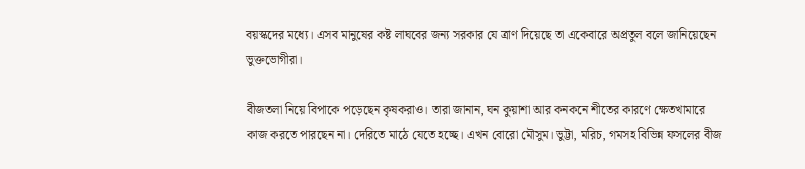বয়স্কদের মধ্যে। এসব মানুষের কষ্ট লাঘবের জন্য সরকার যে ত্রাণ দিয়েছে তা একেবারে অপ্রতুল বলে জানিয়েছেন ভুক্তভোগীরা।

বীজতলা নিয়ে বিপাকে পড়েছেন কৃষকরাও। তারা জানান, ঘন কুয়াশা আর কনকনে শীতের কারণে ক্ষেতখামারে কাজ করতে পারছেন না। দেরিতে মাঠে যেতে হচ্ছে। এখন বোরো মৌসুম। ভুট্টা, মরিচ, গমসহ বিভিন্ন ফসলের বীজ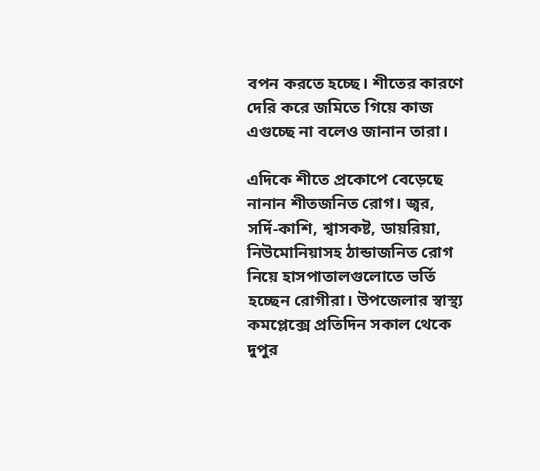বপন করতে হচ্ছে। শীতের কারণে দেরি করে জমিতে গিয়ে কাজ এগুচ্ছে না বলেও জানান তারা।

এদিকে শীতে প্রকোপে বেড়েছে নানান শীতজনিত রোগ। জ্বর, সর্দি-কাশি, শ্বাসকষ্ট, ডায়রিয়া, নিউমোনিয়াসহ ঠান্ডাজনিত রোগ নিয়ে হাসপাতালগুলোতে ভর্তি হচ্ছেন রোগীরা। উপজেলার স্বাস্থ্য কমপ্লেক্সে প্রতিদিন সকাল থেকে দুপুর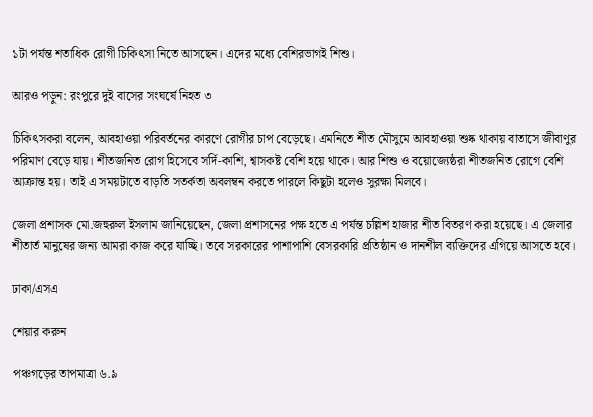১টা পর্যন্ত শতাধিক রোগী চিকিৎসা নিতে আসছেন। এদের মধ্যে বেশিরভাগই শিশু।

আরও পড়ুন: রংপুরে দুই বাসের সংঘর্ষে নিহত ৩

চিকিৎসকরা বলেন, আবহাওয়া পরিবর্তনের কারণে রোগীর চাপ বেড়েছে। এমনিতে শীত মৌসুমে আবহাওয়া শুষ্ক থাকায় বাতাসে জীবাণুর পরিমাণ বেড়ে যায়। শীতজনিত রোগ হিসেবে সর্দি-কাশি, শ্বাসকষ্ট বেশি হয়ে থাকে। আর শিশু ও বয়োজ্যেষ্ঠরা শীতজনিত রোগে বেশি আক্রান্ত হয়। তাই এ সময়টাতে বাড়তি সতর্কতা অবলম্বন করতে পারলে কিছুটা হলেও সুরক্ষা মিলবে।

জেলা প্রশাসক মো.জহুরুল ইসলাম জানিয়েছেন, জেলা প্রশাসনের পক্ষ হতে এ পর্যন্ত চল্লিশ হাজার শীত বিতরণ করা হয়েছে। এ জেলার শীতার্ত মানুষের জন্য আমরা কাজ করে যাচ্ছি। তবে সরকারের পাশাপাশি বেসরকারি প্রতিষ্ঠান ও দানশীল ব্যক্তিদের এগিয়ে আসতে হবে।

ঢাকা/এসএ

শেয়ার করুন

পঞ্চগড়ের তাপমাত্রা ৬.৯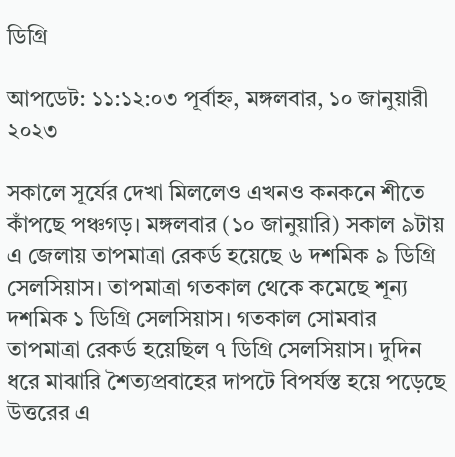ডিগ্রি

আপডেট: ১১:১২:০৩ পূর্বাহ্ন, মঙ্গলবার, ১০ জানুয়ারী ২০২৩

সকালে সূর্যের দেখা মিললেও এখনও কনকনে শীতে কাঁপছে পঞ্চগড়। মঙ্গলবার (১০ জানুয়ারি) সকাল ৯টায় এ জেলায় তাপমাত্রা রেকর্ড হয়েছে ৬ দশমিক ৯ ডিগ্রি সেলসিয়াস। তাপমাত্রা গতকাল থেকে কমেছে শূন্য দশমিক ১ ডিগ্রি সেলসিয়াস। গতকাল সোমবার তাপমাত্রা রেকর্ড হয়েছিল ৭ ডিগ্রি সেলসিয়াস। দুদিন ধরে মাঝারি শৈত্যপ্রবাহের দাপটে বিপর্যস্ত হয়ে পড়েছে উত্তরের এ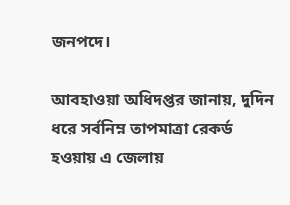জনপদে।

আবহাওয়া অধিদপ্তর জানায়, দুদিন ধরে সর্বনিম্ন তাপমাত্রা রেকর্ড হওয়ায় এ জেলায়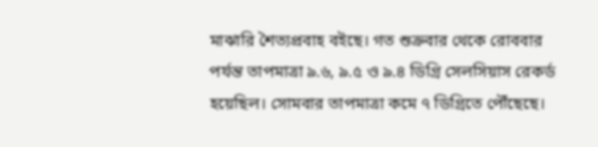মাঝারি শৈত্যপ্রবাহ বইছে। গত শুক্রবার থেকে রোববার পর্যন্ত তাপমাত্রা ৯.৬, ৯.৫ ও ৯.৪ ডিগ্রি সেলসিয়াস রেকর্ড হয়েছিল। সোমবার তাপমাত্রা কমে ৭ ডিগ্রিতে পৌঁছেছে।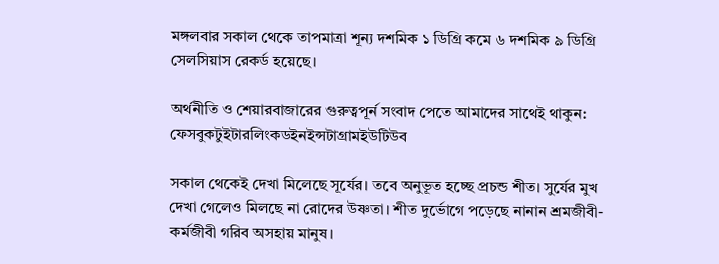মঙ্গলবার সকাল থেকে তাপমাত্রা শূন্য দশমিক ১ ডিগ্রি কমে ৬ দশমিক ৯ ডিগ্রি সেলসিয়াস রেকর্ড হয়েছে।

অর্থনীতি ও শেয়ারবাজারের গুরুত্বপূর্ন সংবাদ পেতে আমাদের সাথেই থাকুন: ফেসবুকটুইটারলিংকডইনইন্সটাগ্রামইউটিউব

সকাল থেকেই দেখা মিলেছে সূর্যের। তবে অনুভূত হচ্ছে প্রচন্ড শীত। সুর্যের মুখ দেখা গেলেও মিলছে না রোদের উষ্ণতা। শীত দুর্ভোগে পড়েছে নানান শ্রমজীবী-কর্মজীবী গরিব অসহায় মানুষ।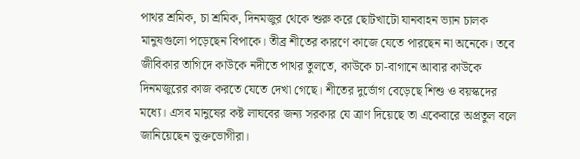পাথর শ্রমিক, চা শ্রমিক, দিনমজুর থেকে শুরু করে ছোটখাটো যানবাহন ভ্যান চালক মানুষগুলো পড়েছেন বিপাকে। তীব্র শীতের কারণে কাজে যেতে পারছেন না অনেকে। তবে জীবিকার তাগিদে কাউকে নদীতে পাথর তুলতে, কাউকে চা-বাগানে আবার কাউকে দিনমজুরের কাজ করতে যেতে দেখা গেছে। শীতের দুর্ভোগ বেড়েছে শিশু ও বয়স্কদের মধ্যে। এসব মানুষের কষ্ট লাঘবের জন্য সরকার যে ত্রাণ দিয়েছে তা একেবারে অপ্রতুল বলে জানিয়েছেন ভুক্তভোগীরা।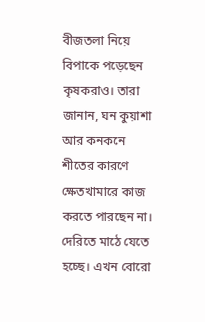বীজতলা নিয়ে বিপাকে পড়েছেন কৃষকরাও। তারা জানান, ঘন কুয়াশা আর কনকনে শীতের কারণে ক্ষেতখামারে কাজ করতে পারছেন না। দেরিতে মাঠে যেতে হচ্ছে। এখন বোরো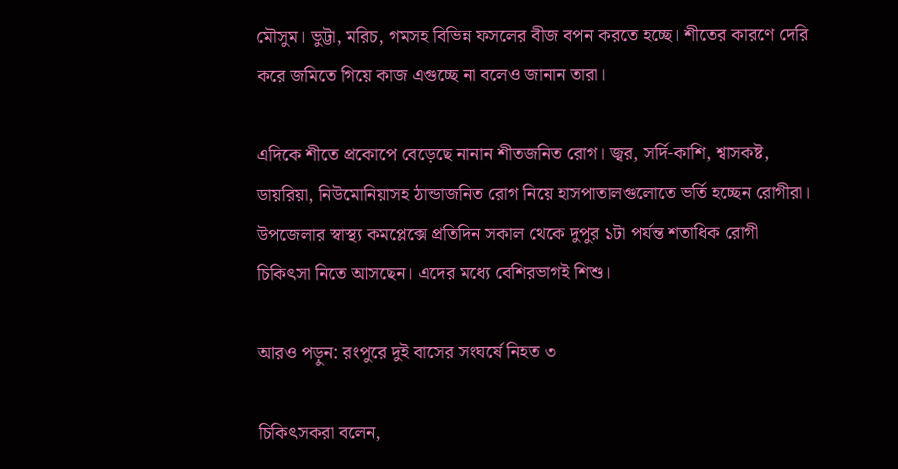মৌসুম। ভুট্টা, মরিচ, গমসহ বিভিন্ন ফসলের বীজ বপন করতে হচ্ছে। শীতের কারণে দেরি করে জমিতে গিয়ে কাজ এগুচ্ছে না বলেও জানান তারা।

এদিকে শীতে প্রকোপে বেড়েছে নানান শীতজনিত রোগ। জ্বর, সর্দি-কাশি, শ্বাসকষ্ট, ডায়রিয়া, নিউমোনিয়াসহ ঠান্ডাজনিত রোগ নিয়ে হাসপাতালগুলোতে ভর্তি হচ্ছেন রোগীরা। উপজেলার স্বাস্থ্য কমপ্লেক্সে প্রতিদিন সকাল থেকে দুপুর ১টা পর্যন্ত শতাধিক রোগী চিকিৎসা নিতে আসছেন। এদের মধ্যে বেশিরভাগই শিশু।

আরও পড়ুন: রংপুরে দুই বাসের সংঘর্ষে নিহত ৩

চিকিৎসকরা বলেন,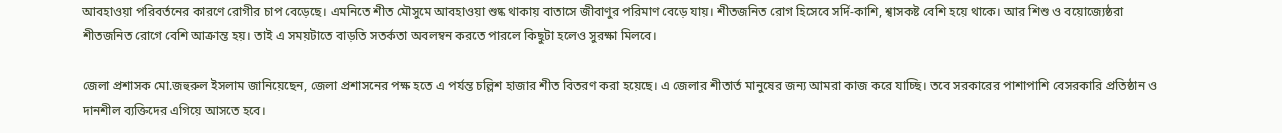আবহাওয়া পরিবর্তনের কারণে রোগীর চাপ বেড়েছে। এমনিতে শীত মৌসুমে আবহাওয়া শুষ্ক থাকায় বাতাসে জীবাণুর পরিমাণ বেড়ে যায়। শীতজনিত রোগ হিসেবে সর্দি-কাশি, শ্বাসকষ্ট বেশি হয়ে থাকে। আর শিশু ও বয়োজ্যেষ্ঠরা শীতজনিত রোগে বেশি আক্রান্ত হয়। তাই এ সময়টাতে বাড়তি সতর্কতা অবলম্বন করতে পারলে কিছুটা হলেও সুরক্ষা মিলবে।

জেলা প্রশাসক মো.জহুরুল ইসলাম জানিয়েছেন, জেলা প্রশাসনের পক্ষ হতে এ পর্যন্ত চল্লিশ হাজার শীত বিতরণ করা হয়েছে। এ জেলার শীতার্ত মানুষের জন্য আমরা কাজ করে যাচ্ছি। তবে সরকারের পাশাপাশি বেসরকারি প্রতিষ্ঠান ও দানশীল ব্যক্তিদের এগিয়ে আসতে হবে।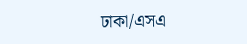ঢাকা/এসএ